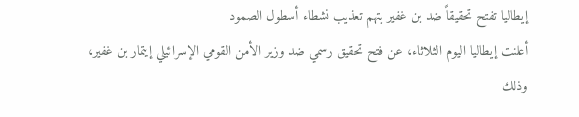إيطاليا تفتح تحقيقاً ضد بن غفير بتهم تعذيب نشطاء أسطول الصمود
أعلنت إيطاليا اليوم الثلاثاء، عن فتح تحقيق رسمي ضد وزير الأمن القومي الإسرائيلي إيتمار بن غفير، وذلك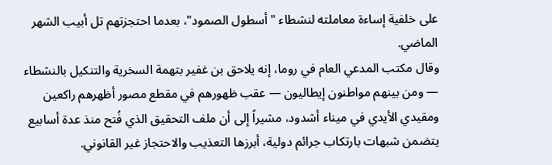على خلفية إساءة معاملته لنشطاء "أسطول الصمود"، بعدما احتجزتهم تل أبيب الشهر الماضي.
وقال مكتب المدعي العام في روما، إنه يلاحق بن غفير بتهمة السخرية والتنكيل بالنشطاء — ومن بينهم مواطنون إيطاليون — عقب ظهورهم في مقطع مصور أظهرهم راكعين ومقيدي الأيدي في ميناء أشدود، مشيراً إلى أن ملف التحقيق الذي فُتح منذ عدة أسابيع يتضمن شبهات بارتكاب جرائم دولية، أبرزها التعذيب والاحتجاز غير القانوني.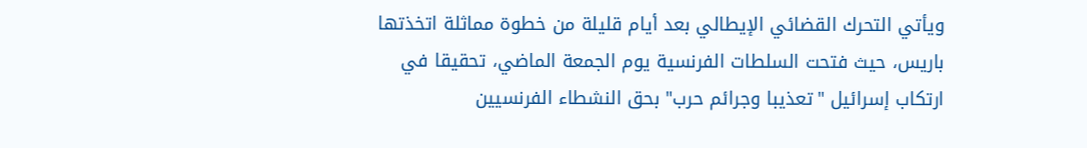ويأتي التحرك القضائي الإيطالي بعد أيام قليلة من خطوة مماثلة اتخذتها باريس، حيث فتحت السلطات الفرنسية يوم الجمعة الماضي، تحقيقا في ارتكاب إسرائيل "تعذيبا وجرائم حرب" بحق النشطاء الفرنسيين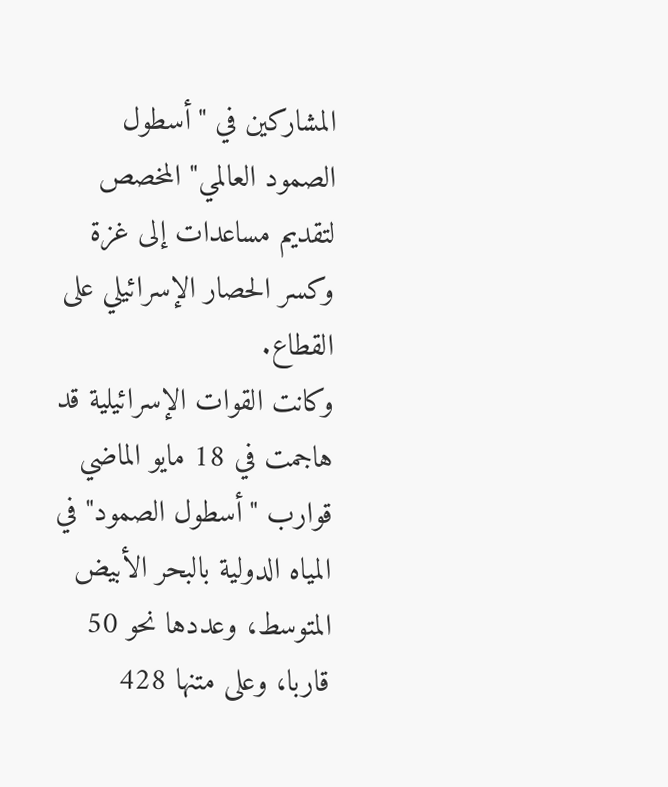المشاركين في "أسطول الصمود العالمي" المخصص لتقديم مساعدات إلى غزة وكسر الحصار الإسرائيلي على القطاع.
وكانت القوات الإسرائيلية قد هاجمت في 18 مايو الماضي قوارب "أسطول الصمود" في المياه الدولية بالبحر الأبيض المتوسط، وعددها نحو 50 قاربا، وعلى متنها 428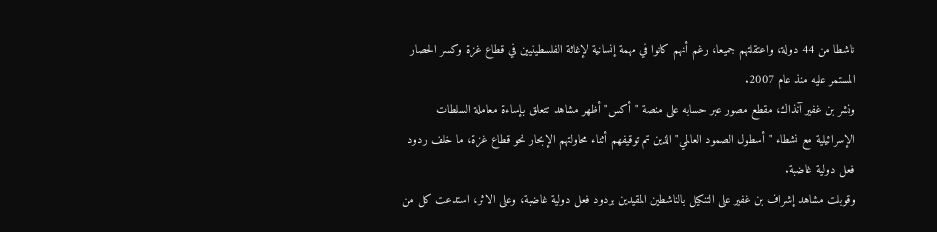ناشطا من 44 دولة، واعتقلتهم جميعا، رغم أنهم كانوا في مهمة إنسانية لإغاثة الفلسطينيين في قطاع غزة وكسر الحصار المستمر عليه منذ عام 2007.
ونشر بن غفير آنذاك، مقطع مصور عبر حسابه على منصة "أكس" أظهر مشاهد تتعلق بإساءة معاملة السلطات الإسرائيلية مع نشطاء "أسطول الصمود العالمي" الذين تم توقيفهم أثناء محاولتهم الإبحار نحو قطاع غزة، ما خلف ردود فعل دولية غاضبة.
وقوبلت مشاهد إشراف بن غفير على التنكيل بالناشطين المقيدين بردود فعل دولية غاضبة، وعلى الاثر، استدعت كل من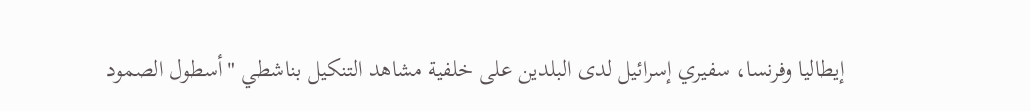إيطاليا وفرنسا، سفيري إسرائيل لدى البلدين على خلفية مشاهد التنكيل بناشطي "أسطول الصمود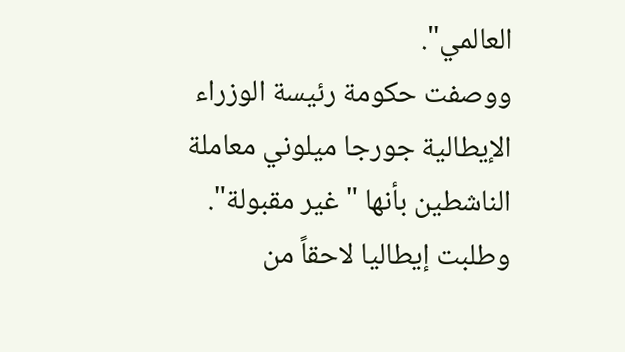العالمي".
ووصفت حكومة رئيسة الوزراء الإيطالية جورجا ميلوني معاملة الناشطين بأنها "غير مقبولة".
وطلبت إيطاليا لاحقاً من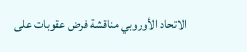الاتحاد الأوروبي مناقشة فرض عقوبات على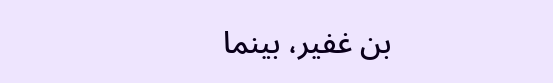بن غفير، بينما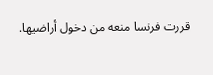قررت فرنسا منعه من دخول أراضيها.